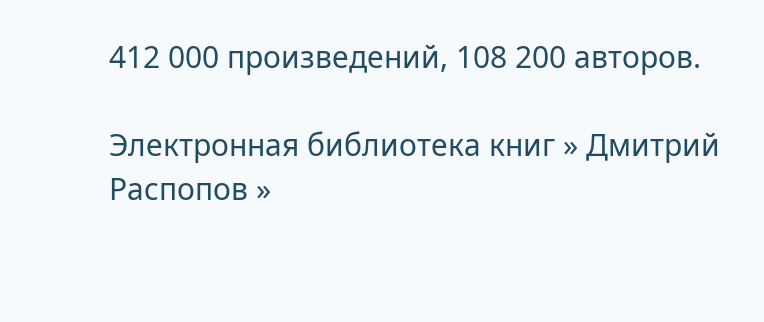412 000 произведений, 108 200 авторов.

Электронная библиотека книг » Дмитрий Распопов »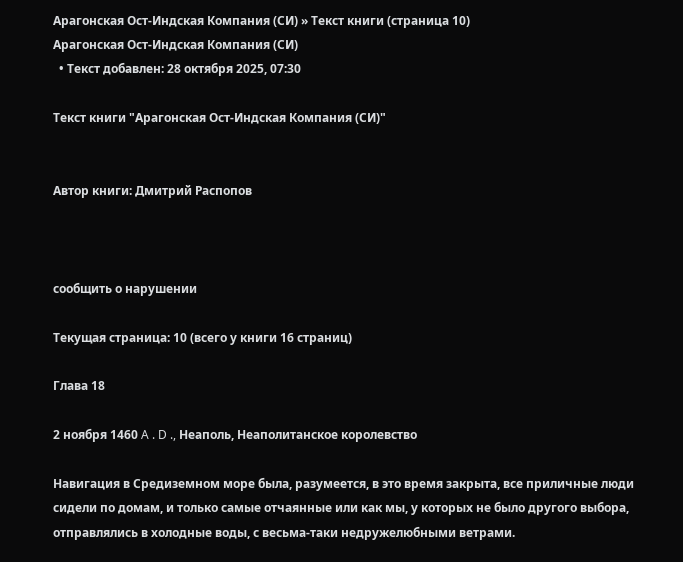Арагонская Ост-Индская Компания (СИ) » Текст книги (страница 10)
Арагонская Ост-Индская Компания (СИ)
  • Текст добавлен: 28 октября 2025, 07:30

Текст книги "Арагонская Ост-Индская Компания (СИ)"


Автор книги: Дмитрий Распопов



сообщить о нарушении

Текущая страница: 10 (всего у книги 16 страниц)

Глава 18

2 ноября 1460 A . D ., Неаполь, Неаполитанское королевство

Навигация в Средиземном море была, разумеется, в это время закрыта, все приличные люди сидели по домам, и только самые отчаянные или как мы, у которых не было другого выбора, отправлялись в холодные воды, с весьма-таки недружелюбными ветрами.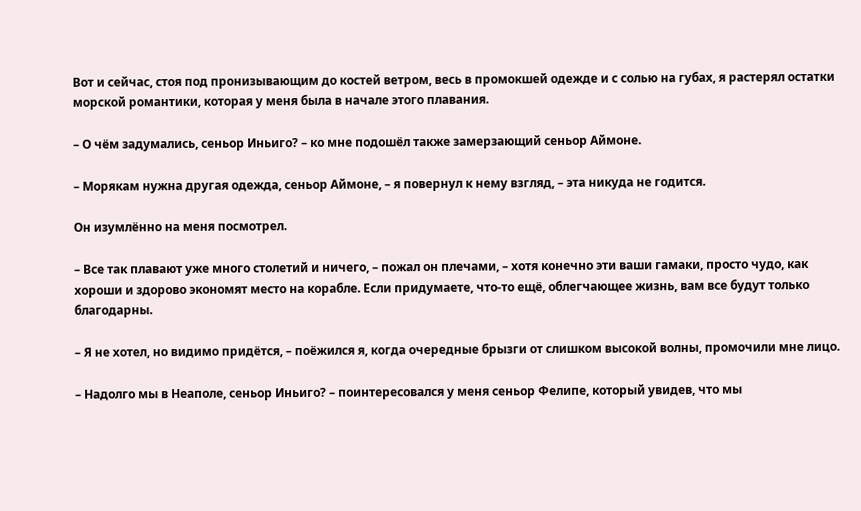Вот и сейчас, стоя под пронизывающим до костей ветром, весь в промокшей одежде и с солью на губах, я растерял остатки морской романтики, которая у меня была в начале этого плавания.

– О чём задумались, сеньор Иньиго? – ко мне подошёл также замерзающий сеньор Аймоне.

– Морякам нужна другая одежда, сеньор Аймоне, – я повернул к нему взгляд, – эта никуда не годится.

Он изумлённо на меня посмотрел.

– Все так плавают уже много столетий и ничего, – пожал он плечами, – хотя конечно эти ваши гамаки, просто чудо, как хороши и здорово экономят место на корабле. Если придумаете, что-то ещё, облегчающее жизнь, вам все будут только благодарны.

– Я не хотел, но видимо придётся, – поёжился я, когда очередные брызги от слишком высокой волны, промочили мне лицо.

– Надолго мы в Неаполе, сеньор Иньиго? – поинтересовался у меня сеньор Фелипе, который увидев, что мы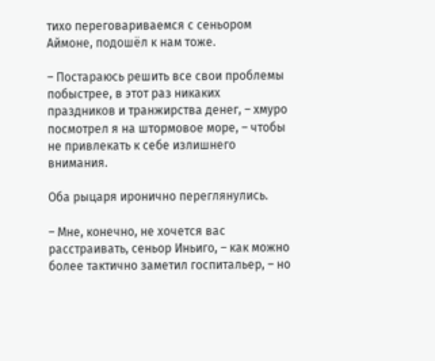тихо переговариваемся с сеньором Аймоне, подошёл к нам тоже.

– Постараюсь решить все свои проблемы побыстрее, в этот раз никаких праздников и транжирства денег, – хмуро посмотрел я на штормовое море, – чтобы не привлекать к себе излишнего внимания.

Оба рыцаря иронично переглянулись.

– Мне, конечно, не хочется вас расстраивать, сеньор Иньиго, – как можно более тактично заметил госпитальер, – но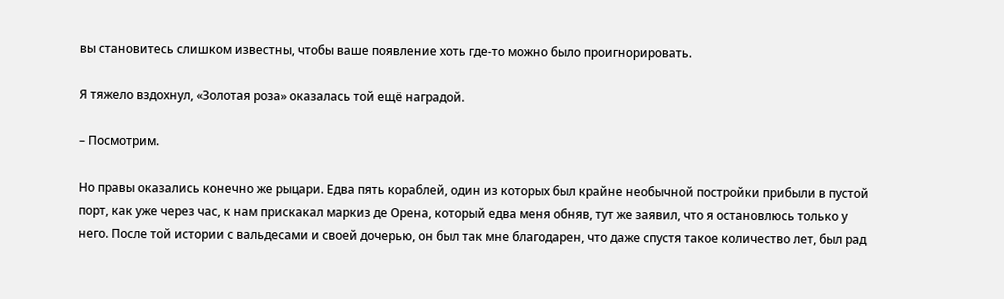вы становитесь слишком известны, чтобы ваше появление хоть где-то можно было проигнорировать.

Я тяжело вздохнул, «Золотая роза» оказалась той ещё наградой.

– Посмотрим.

Но правы оказались конечно же рыцари. Едва пять кораблей, один из которых был крайне необычной постройки прибыли в пустой порт, как уже через час, к нам прискакал маркиз де Орена, который едва меня обняв, тут же заявил, что я остановлюсь только у него. После той истории с вальдесами и своей дочерью, он был так мне благодарен, что даже спустя такое количество лет, был рад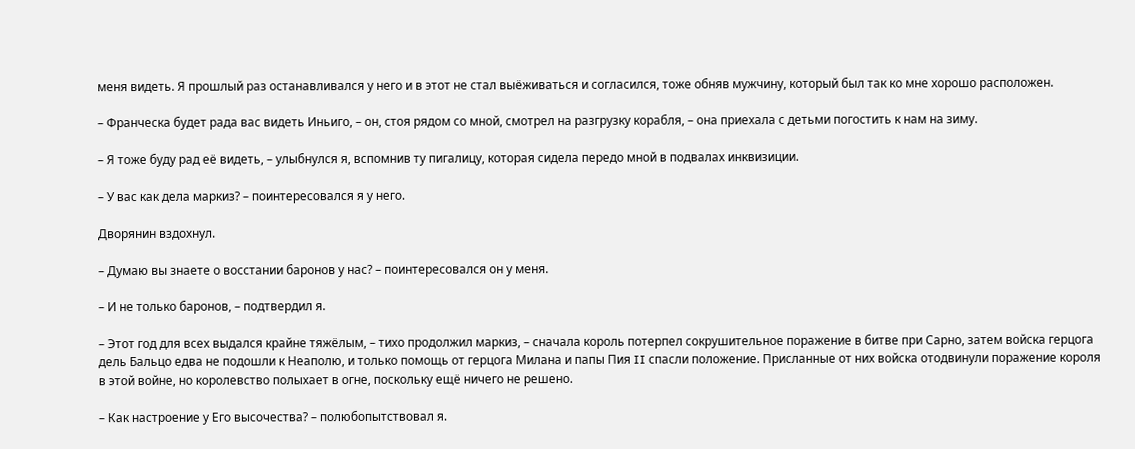меня видеть. Я прошлый раз останавливался у него и в этот не стал выёживаться и согласился, тоже обняв мужчину, который был так ко мне хорошо расположен.

– Франческа будет рада вас видеть Иньиго, – он, стоя рядом со мной, смотрел на разгрузку корабля, – она приехала с детьми погостить к нам на зиму.

– Я тоже буду рад её видеть, – улыбнулся я, вспомнив ту пигалицу, которая сидела передо мной в подвалах инквизиции.

– У вас как дела маркиз? – поинтересовался я у него.

Дворянин вздохнул.

– Думаю вы знаете о восстании баронов у нас? – поинтересовался он у меня.

– И не только баронов, – подтвердил я.

– Этот год для всех выдался крайне тяжёлым, – тихо продолжил маркиз, – сначала король потерпел сокрушительное поражение в битве при Сарно, затем войска герцога дель Бальцо едва не подошли к Неаполю, и только помощь от герцога Милана и папы Пия II спасли положение. Присланные от них войска отодвинули поражение короля в этой войне, но королевство полыхает в огне, поскольку ещё ничего не решено.

– Как настроение у Его высочества? – полюбопытствовал я.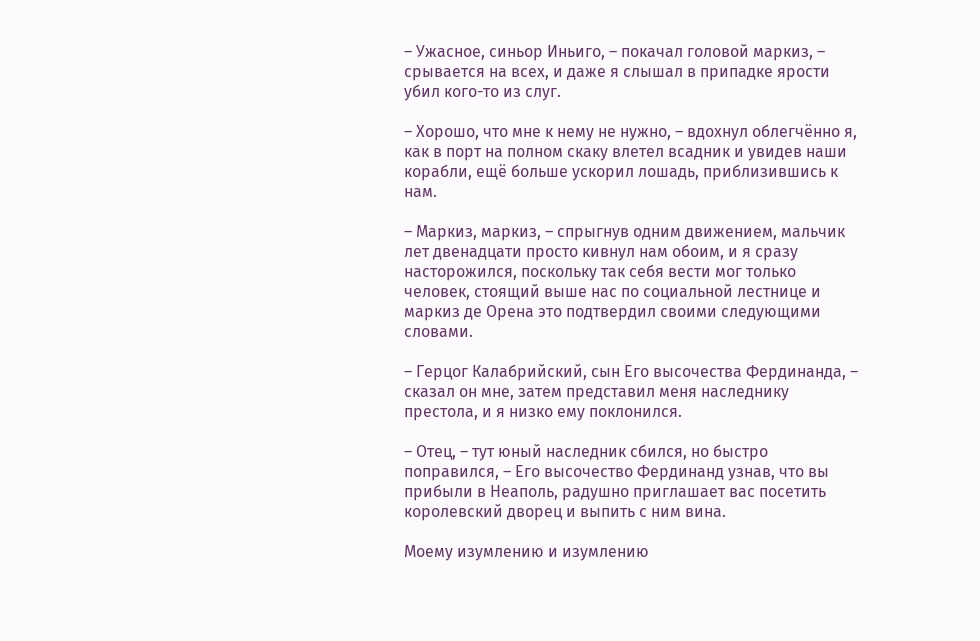– Ужасное, синьор Иньиго, – покачал головой маркиз, – срывается на всех, и даже я слышал в припадке ярости убил кого-то из слуг.

– Хорошо, что мне к нему не нужно, – вдохнул облегчённо я, как в порт на полном скаку влетел всадник и увидев наши корабли, ещё больше ускорил лошадь, приблизившись к нам.

– Маркиз, маркиз, – спрыгнув одним движением, мальчик лет двенадцати просто кивнул нам обоим, и я сразу насторожился, поскольку так себя вести мог только человек, стоящий выше нас по социальной лестнице и маркиз де Орена это подтвердил своими следующими словами.

– Герцог Калабрийский, сын Его высочества Фердинанда, – сказал он мне, затем представил меня наследнику престола, и я низко ему поклонился.

– Отец, – тут юный наследник сбился, но быстро поправился, – Его высочество Фердинанд узнав, что вы прибыли в Неаполь, радушно приглашает вас посетить королевский дворец и выпить с ним вина.

Моему изумлению и изумлению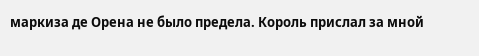маркиза де Орена не было предела. Король прислал за мной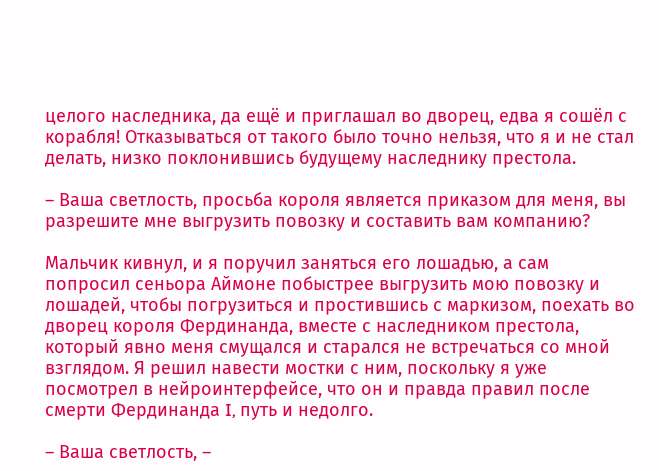целого наследника, да ещё и приглашал во дворец, едва я сошёл с корабля! Отказываться от такого было точно нельзя, что я и не стал делать, низко поклонившись будущему наследнику престола.

– Ваша светлость, просьба короля является приказом для меня, вы разрешите мне выгрузить повозку и составить вам компанию?

Мальчик кивнул, и я поручил заняться его лошадью, а сам попросил сеньора Аймоне побыстрее выгрузить мою повозку и лошадей, чтобы погрузиться и простившись с маркизом, поехать во дворец короля Фердинанда, вместе с наследником престола, который явно меня смущался и старался не встречаться со мной взглядом. Я решил навести мостки с ним, поскольку я уже посмотрел в нейроинтерфейсе, что он и правда правил после смерти Фердинанда I, путь и недолго.

– Ваша светлость, –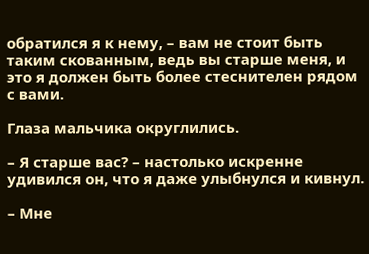обратился я к нему, – вам не стоит быть таким скованным, ведь вы старше меня, и это я должен быть более стеснителен рядом с вами.

Глаза мальчика округлились.

– Я старше вас? – настолько искренне удивился он, что я даже улыбнулся и кивнул.

– Мне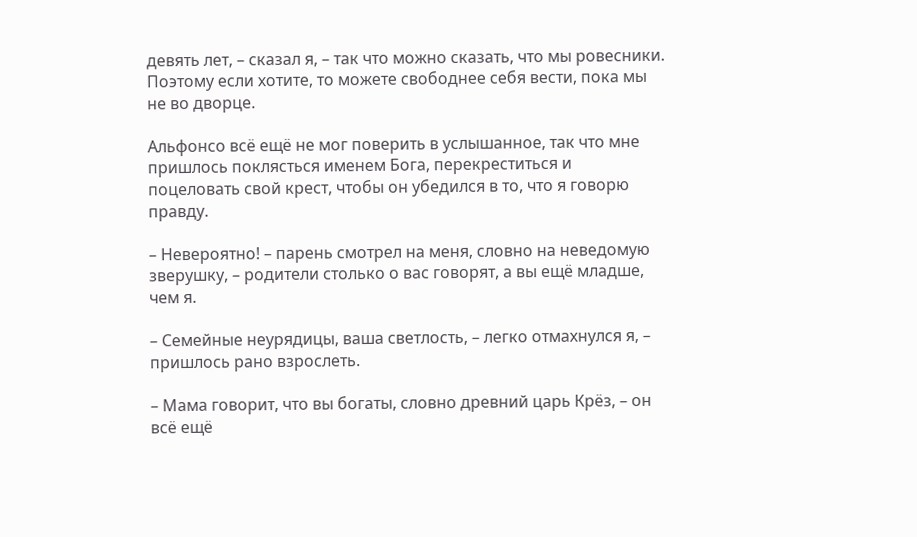девять лет, – сказал я, – так что можно сказать, что мы ровесники. Поэтому если хотите, то можете свободнее себя вести, пока мы не во дворце.

Альфонсо всё ещё не мог поверить в услышанное, так что мне пришлось поклясться именем Бога, перекреститься и поцеловать свой крест, чтобы он убедился в то, что я говорю правду.

– Невероятно! – парень смотрел на меня, словно на неведомую зверушку, – родители столько о вас говорят, а вы ещё младше, чем я.

– Семейные неурядицы, ваша светлость, – легко отмахнулся я, – пришлось рано взрослеть.

– Мама говорит, что вы богаты, словно древний царь Крёз, – он всё ещё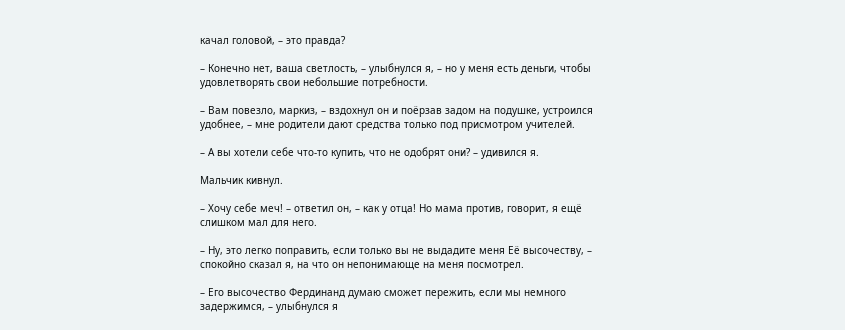качал головой, – это правда?

– Конечно нет, ваша светлость, – улыбнулся я, – но у меня есть деньги, чтобы удовлетворять свои небольшие потребности.

– Вам повезло, маркиз, – вздохнул он и поёрзав задом на подушке, устроился удобнее, – мне родители дают средства только под присмотром учителей.

– А вы хотели себе что-то купить, что не одобрят они? – удивился я.

Мальчик кивнул.

– Хочу себе меч! – ответил он, – как у отца! Но мама против, говорит, я ещё слишком мал для него.

– Ну, это легко поправить, если только вы не выдадите меня Её высочеству, – спокойно сказал я, на что он непонимающе на меня посмотрел.

– Его высочество Фердинанд думаю сможет пережить, если мы немного задержимся, – улыбнулся я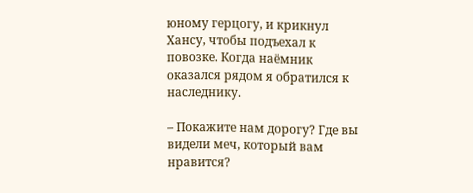юному герцогу, и крикнул Хансу, чтобы подъехал к повозке. Когда наёмник оказался рядом я обратился к наследнику.

– Покажите нам дорогу? Где вы видели меч, который вам нравится?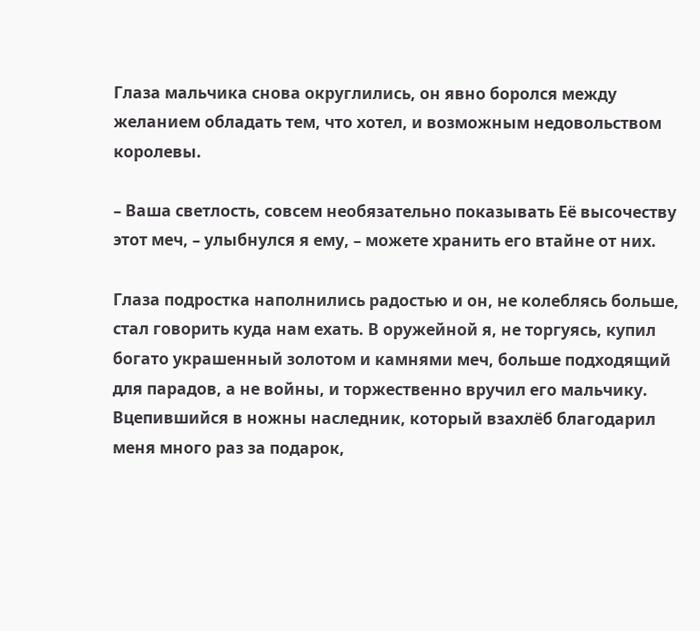Глаза мальчика снова округлились, он явно боролся между желанием обладать тем, что хотел, и возможным недовольством королевы.

– Ваша светлость, совсем необязательно показывать Её высочеству этот меч, – улыбнулся я ему, – можете хранить его втайне от них.

Глаза подростка наполнились радостью и он, не колеблясь больше, стал говорить куда нам ехать. В оружейной я, не торгуясь, купил богато украшенный золотом и камнями меч, больше подходящий для парадов, а не войны, и торжественно вручил его мальчику. Вцепившийся в ножны наследник, который взахлёб благодарил меня много раз за подарок,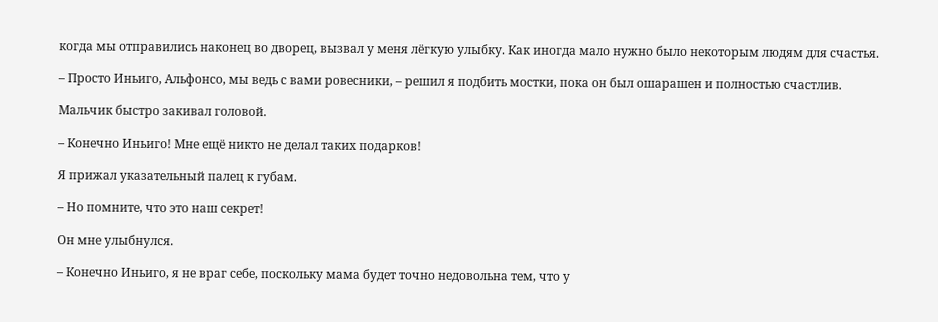когда мы отправились наконец во дворец, вызвал у меня лёгкую улыбку. Как иногда мало нужно было некоторым людям для счастья.

– Просто Иньиго, Альфонсо, мы ведь с вами ровесники, – решил я подбить мостки, пока он был ошарашен и полностью счастлив.

Мальчик быстро закивал головой.

– Конечно Иньиго! Мне ещё никто не делал таких подарков!

Я прижал указательный палец к губам.

– Но помните, что это наш секрет!

Он мне улыбнулся.

– Конечно Иньиго, я не враг себе, поскольку мама будет точно недовольна тем, что у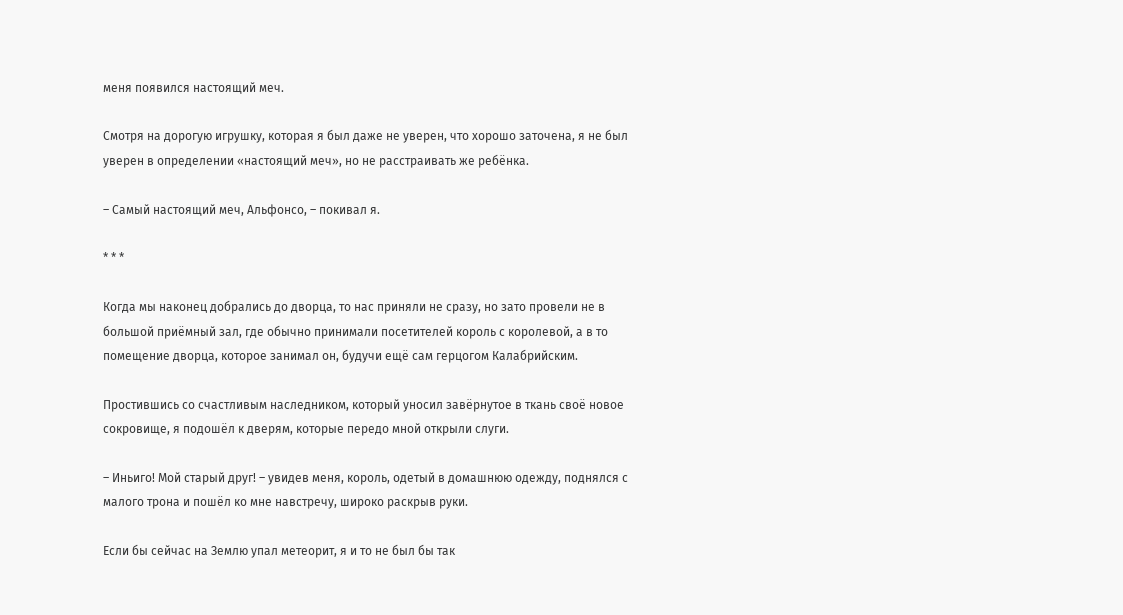меня появился настоящий меч.

Смотря на дорогую игрушку, которая я был даже не уверен, что хорошо заточена, я не был уверен в определении «настоящий меч», но не расстраивать же ребёнка.

– Самый настоящий меч, Альфонсо, – покивал я.

* * *

Когда мы наконец добрались до дворца, то нас приняли не сразу, но зато провели не в большой приёмный зал, где обычно принимали посетителей король с королевой, а в то помещение дворца, которое занимал он, будучи ещё сам герцогом Калабрийским.

Простившись со счастливым наследником, который уносил завёрнутое в ткань своё новое сокровище, я подошёл к дверям, которые передо мной открыли слуги.

– Иньиго! Мой старый друг! – увидев меня, король, одетый в домашнюю одежду, поднялся с малого трона и пошёл ко мне навстречу, широко раскрыв руки.

Если бы сейчас на Землю упал метеорит, я и то не был бы так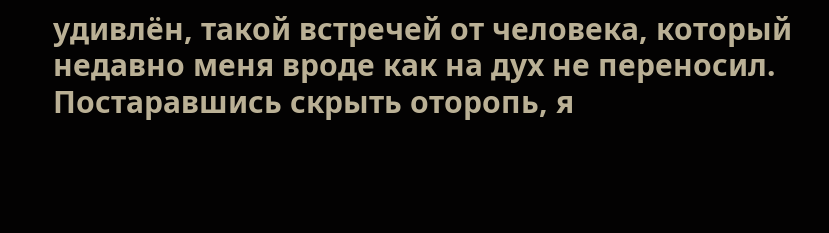удивлён, такой встречей от человека, который недавно меня вроде как на дух не переносил. Постаравшись скрыть оторопь, я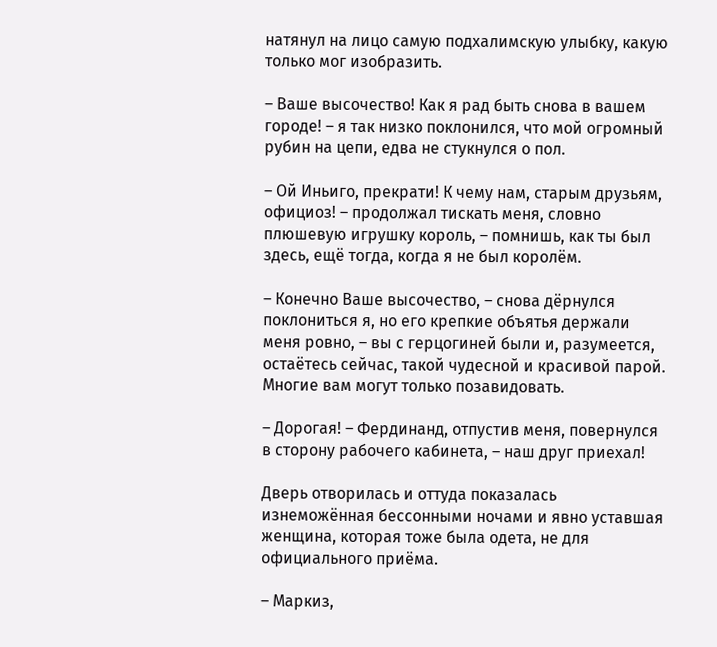натянул на лицо самую подхалимскую улыбку, какую только мог изобразить.

– Ваше высочество! Как я рад быть снова в вашем городе! – я так низко поклонился, что мой огромный рубин на цепи, едва не стукнулся о пол.

– Ой Иньиго, прекрати! К чему нам, старым друзьям, официоз! – продолжал тискать меня, словно плюшевую игрушку король, – помнишь, как ты был здесь, ещё тогда, когда я не был королём.

– Конечно Ваше высочество, – снова дёрнулся поклониться я, но его крепкие объятья держали меня ровно, – вы с герцогиней были и, разумеется, остаётесь сейчас, такой чудесной и красивой парой. Многие вам могут только позавидовать.

– Дорогая! – Фердинанд, отпустив меня, повернулся в сторону рабочего кабинета, – наш друг приехал!

Дверь отворилась и оттуда показалась изнеможённая бессонными ночами и явно уставшая женщина, которая тоже была одета, не для официального приёма.

– Маркиз,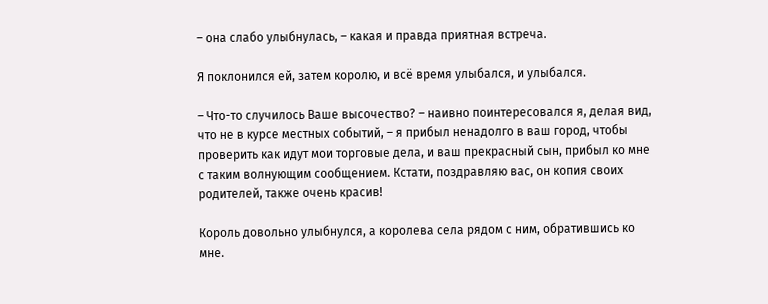– она слабо улыбнулась, – какая и правда приятная встреча.

Я поклонился ей, затем королю, и всё время улыбался, и улыбался.

– Что-то случилось Ваше высочество? – наивно поинтересовался я, делая вид, что не в курсе местных событий, – я прибыл ненадолго в ваш город, чтобы проверить как идут мои торговые дела, и ваш прекрасный сын, прибыл ко мне с таким волнующим сообщением. Кстати, поздравляю вас, он копия своих родителей, также очень красив!

Король довольно улыбнулся, а королева села рядом с ним, обратившись ко мне.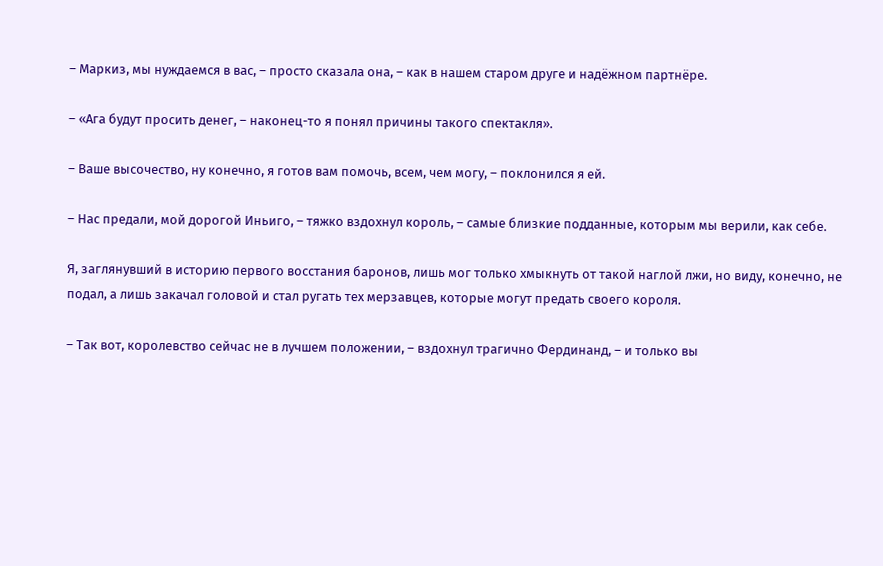– Маркиз, мы нуждаемся в вас, – просто сказала она, – как в нашем старом друге и надёжном партнёре.

– «Ага будут просить денег, – наконец-то я понял причины такого спектакля».

– Ваше высочество, ну конечно, я готов вам помочь, всем, чем могу, – поклонился я ей.

– Нас предали, мой дорогой Иньиго, – тяжко вздохнул король, – самые близкие подданные, которым мы верили, как себе.

Я, заглянувший в историю первого восстания баронов, лишь мог только хмыкнуть от такой наглой лжи, но виду, конечно, не подал, а лишь закачал головой и стал ругать тех мерзавцев, которые могут предать своего короля.

– Так вот, королевство сейчас не в лучшем положении, – вздохнул трагично Фердинанд, – и только вы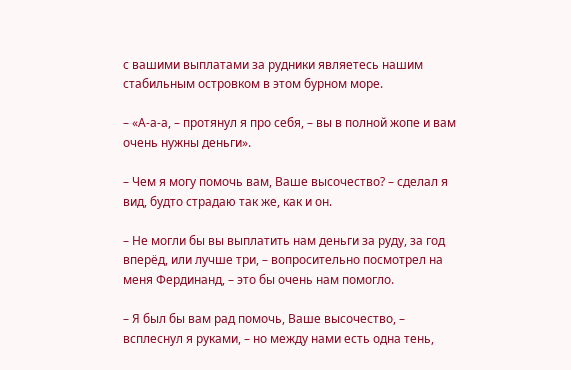с вашими выплатами за рудники являетесь нашим стабильным островком в этом бурном море.

– «А-а-а, – протянул я про себя, – вы в полной жопе и вам очень нужны деньги».

– Чем я могу помочь вам, Ваше высочество? – сделал я вид, будто страдаю так же, как и он.

– Не могли бы вы выплатить нам деньги за руду, за год вперёд, или лучше три, – вопросительно посмотрел на меня Фердинанд, – это бы очень нам помогло.

– Я был бы вам рад помочь, Ваше высочество, – всплеснул я руками, – но между нами есть одна тень,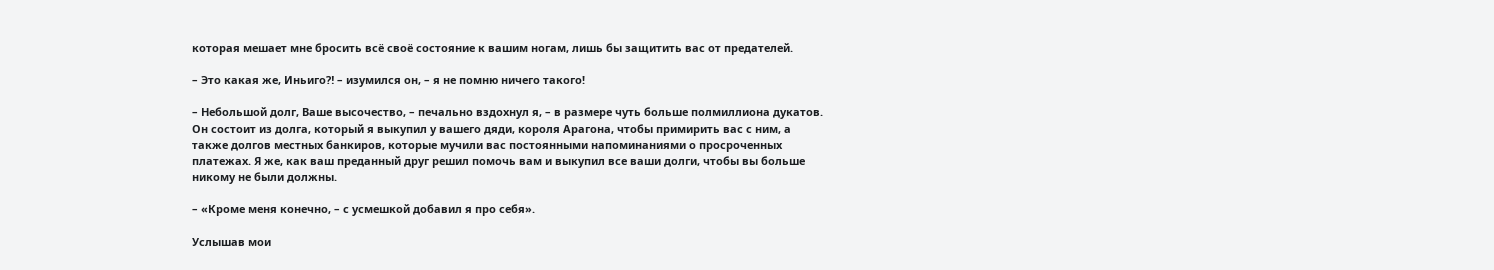которая мешает мне бросить всё своё состояние к вашим ногам, лишь бы защитить вас от предателей.

– Это какая же, Иньиго⁈ – изумился он, – я не помню ничего такого!

– Небольшой долг, Ваше высочество, – печально вздохнул я, – в размере чуть больше полмиллиона дукатов. Он состоит из долга, который я выкупил у вашего дяди, короля Арагона, чтобы примирить вас с ним, а также долгов местных банкиров, которые мучили вас постоянными напоминаниями о просроченных платежах. Я же, как ваш преданный друг решил помочь вам и выкупил все ваши долги, чтобы вы больше никому не были должны.

– «Кроме меня конечно, – с усмешкой добавил я про себя».

Услышав мои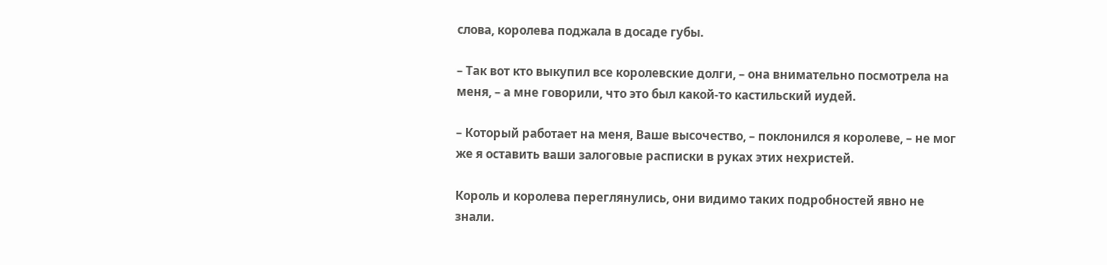слова, королева поджала в досаде губы.

– Так вот кто выкупил все королевские долги, – она внимательно посмотрела на меня, – а мне говорили, что это был какой-то кастильский иудей.

– Который работает на меня, Ваше высочество, – поклонился я королеве, – не мог же я оставить ваши залоговые расписки в руках этих нехристей.

Король и королева переглянулись, они видимо таких подробностей явно не знали.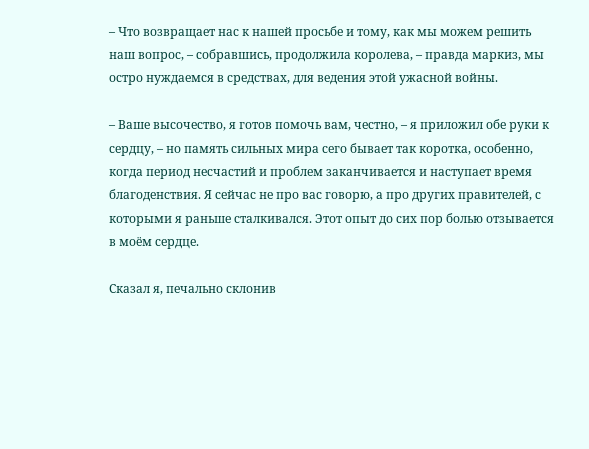– Что возвращает нас к нашей просьбе и тому, как мы можем решить наш вопрос, – собравшись, продолжила королева, – правда маркиз, мы остро нуждаемся в средствах, для ведения этой ужасной войны.

– Ваше высочество, я готов помочь вам, честно, – я приложил обе руки к сердцу, – но память сильных мира сего бывает так коротка, особенно, когда период несчастий и проблем заканчивается и наступает время благоденствия. Я сейчас не про вас говорю, а про других правителей, с которыми я раньше сталкивался. Этот опыт до сих пор болью отзывается в моём сердце.

Сказал я, печально склонив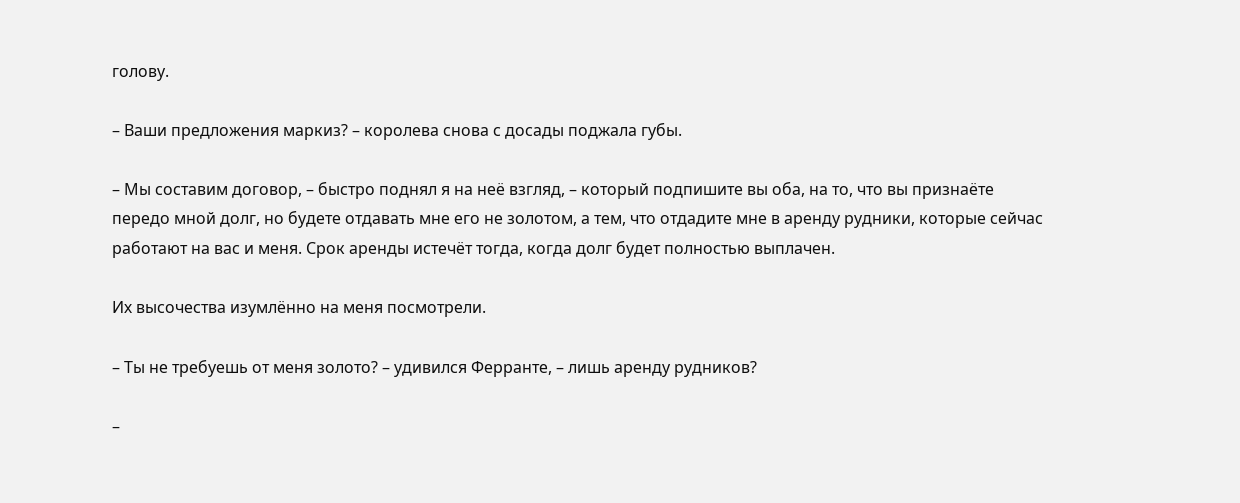голову.

– Ваши предложения маркиз? – королева снова с досады поджала губы.

– Мы составим договор, – быстро поднял я на неё взгляд, – который подпишите вы оба, на то, что вы признаёте передо мной долг, но будете отдавать мне его не золотом, а тем, что отдадите мне в аренду рудники, которые сейчас работают на вас и меня. Срок аренды истечёт тогда, когда долг будет полностью выплачен.

Их высочества изумлённо на меня посмотрели.

– Ты не требуешь от меня золото? – удивился Ферранте, – лишь аренду рудников?

–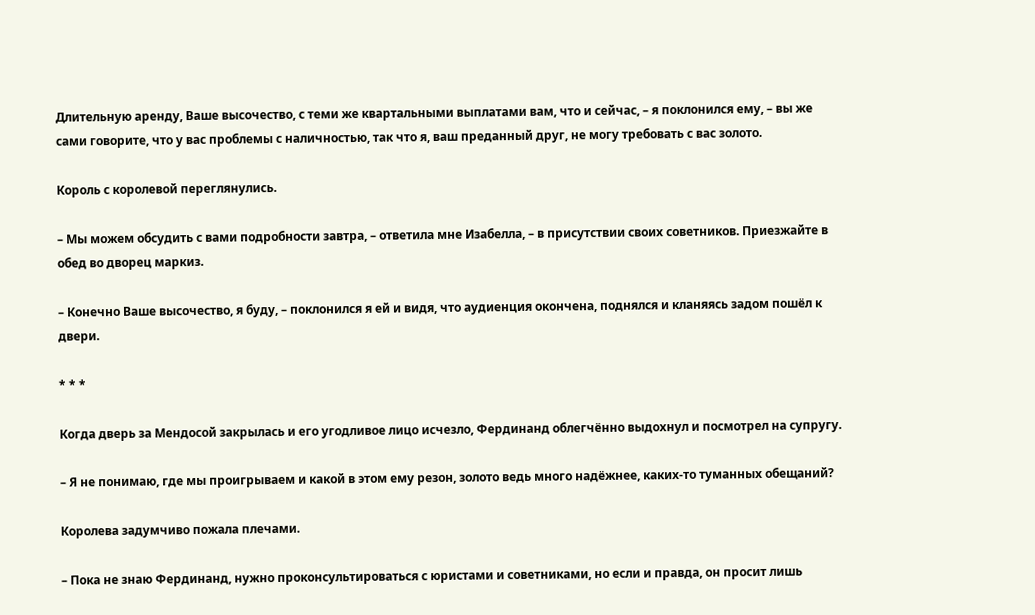Длительную аренду, Ваше высочество, с теми же квартальными выплатами вам, что и сейчас, – я поклонился ему, – вы же сами говорите, что у вас проблемы с наличностью, так что я, ваш преданный друг, не могу требовать с вас золото.

Король с королевой переглянулись.

– Мы можем обсудить с вами подробности завтра, – ответила мне Изабелла, – в присутствии своих советников. Приезжайте в обед во дворец маркиз.

– Конечно Ваше высочество, я буду, – поклонился я ей и видя, что аудиенция окончена, поднялся и кланяясь задом пошёл к двери.

* * *

Когда дверь за Мендосой закрылась и его угодливое лицо исчезло, Фердинанд облегчённо выдохнул и посмотрел на супругу.

– Я не понимаю, где мы проигрываем и какой в этом ему резон, золото ведь много надёжнее, каких-то туманных обещаний?

Королева задумчиво пожала плечами.

– Пока не знаю Фердинанд, нужно проконсультироваться с юристами и советниками, но если и правда, он просит лишь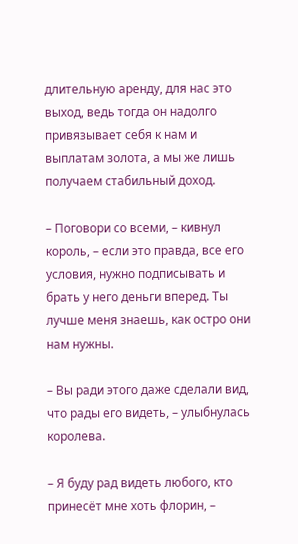длительную аренду, для нас это выход, ведь тогда он надолго привязывает себя к нам и выплатам золота, а мы же лишь получаем стабильный доход.

– Поговори со всеми, – кивнул король, – если это правда, все его условия, нужно подписывать и брать у него деньги вперед. Ты лучше меня знаешь, как остро они нам нужны.

– Вы ради этого даже сделали вид, что рады его видеть, – улыбнулась королева.

– Я буду рад видеть любого, кто принесёт мне хоть флорин, –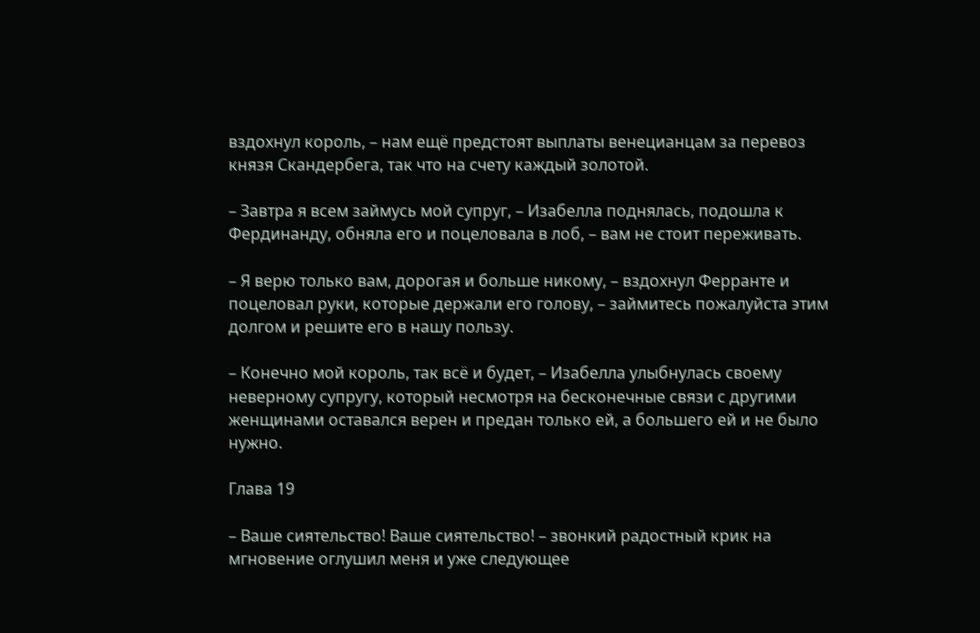вздохнул король, – нам ещё предстоят выплаты венецианцам за перевоз князя Скандербега, так что на счету каждый золотой.

– Завтра я всем займусь мой супруг, – Изабелла поднялась, подошла к Фердинанду, обняла его и поцеловала в лоб, – вам не стоит переживать.

– Я верю только вам, дорогая и больше никому, – вздохнул Ферранте и поцеловал руки, которые держали его голову, – займитесь пожалуйста этим долгом и решите его в нашу пользу.

– Конечно мой король, так всё и будет, – Изабелла улыбнулась своему неверному супругу, который несмотря на бесконечные связи с другими женщинами оставался верен и предан только ей, а большего ей и не было нужно.

Глава 19

– Ваше сиятельство! Ваше сиятельство! – звонкий радостный крик на мгновение оглушил меня и уже следующее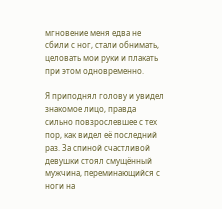мгновение меня едва не сбили с ног, стали обнимать, целовать мои руки и плакать при этом одновременно.

Я приподнял голову и увидел знакомое лицо, правда сильно повзрослевшее с тех пор, как видел её последний раз. За спиной счастливой девушки стоял смущённый мужчина, переминающийся с ноги на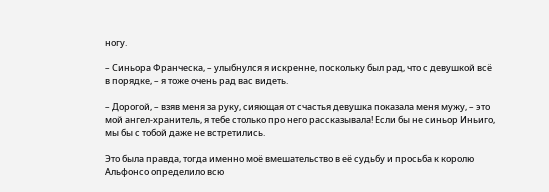ногу.

– Синьора Франческа, – улыбнулся я искренне, поскольку был рад, что с девушкой всё в порядке, – я тоже очень рад вас видеть.

– Дорогой, – взяв меня за руку, сияющая от счастья девушка показала меня мужу, – это мой ангел-хранитель, я тебе столько про него рассказывала! Если бы не синьор Иньиго, мы бы с тобой даже не встретились.

Это была правда, тогда именно моё вмешательство в её судьбу и просьба к королю Альфонсо определило всю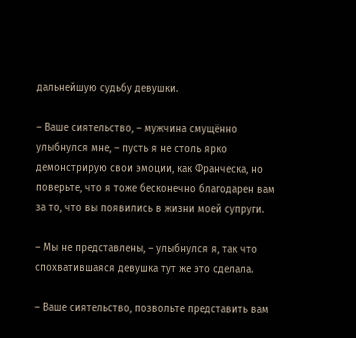дальнейшую судьбу девушки.

– Ваше сиятельство, – мужчина смущённо улыбнулся мне, – пусть я не столь ярко демонстрирую свои эмоции, как Франческа, но поверьте, что я тоже бесконечно благодарен вам за то, что вы появились в жизни моей супруги.

– Мы не представлены, – улыбнулся я, так что спохватившаяся девушка тут же это сделала.

– Ваше сиятельство, позвольте представить вам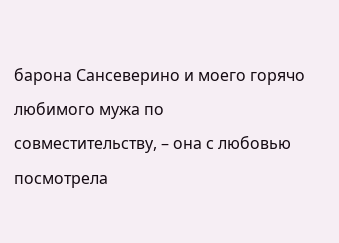барона Сансеверино и моего горячо любимого мужа по совместительству, – она с любовью посмотрела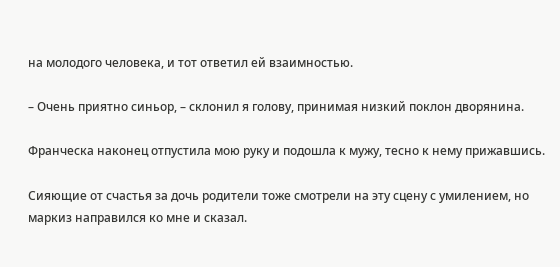на молодого человека, и тот ответил ей взаимностью.

– Очень приятно синьор, – склонил я голову, принимая низкий поклон дворянина.

Франческа наконец отпустила мою руку и подошла к мужу, тесно к нему прижавшись.

Сияющие от счастья за дочь родители тоже смотрели на эту сцену с умилением, но маркиз направился ко мне и сказал.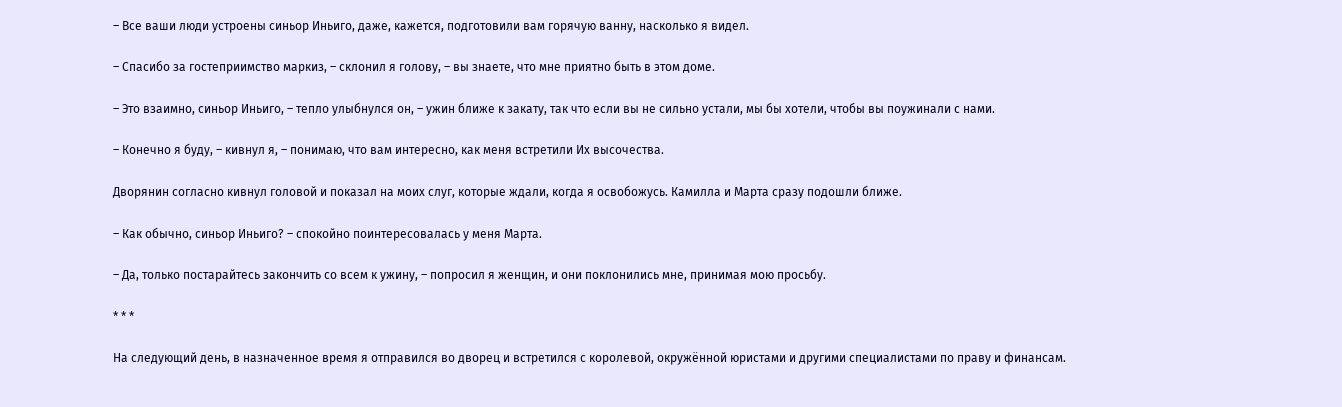– Все ваши люди устроены синьор Иньиго, даже, кажется, подготовили вам горячую ванну, насколько я видел.

– Спасибо за гостеприимство маркиз, – склонил я голову, – вы знаете, что мне приятно быть в этом доме.

– Это взаимно, синьор Иньиго, – тепло улыбнулся он, – ужин ближе к закату, так что если вы не сильно устали, мы бы хотели, чтобы вы поужинали с нами.

– Конечно я буду, – кивнул я, – понимаю, что вам интересно, как меня встретили Их высочества.

Дворянин согласно кивнул головой и показал на моих слуг, которые ждали, когда я освобожусь. Камилла и Марта сразу подошли ближе.

– Как обычно, синьор Иньиго? – спокойно поинтересовалась у меня Марта.

– Да, только постарайтесь закончить со всем к ужину, – попросил я женщин, и они поклонились мне, принимая мою просьбу.

* * *

На следующий день, в назначенное время я отправился во дворец и встретился с королевой, окружённой юристами и другими специалистами по праву и финансам.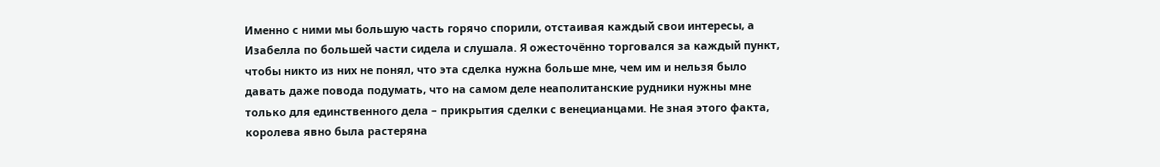Именно с ними мы большую часть горячо спорили, отстаивая каждый свои интересы, а Изабелла по большей части сидела и слушала. Я ожесточённо торговался за каждый пункт, чтобы никто из них не понял, что эта сделка нужна больше мне, чем им и нельзя было давать даже повода подумать, что на самом деле неаполитанские рудники нужны мне только для единственного дела – прикрытия сделки с венецианцами. Не зная этого факта, королева явно была растеряна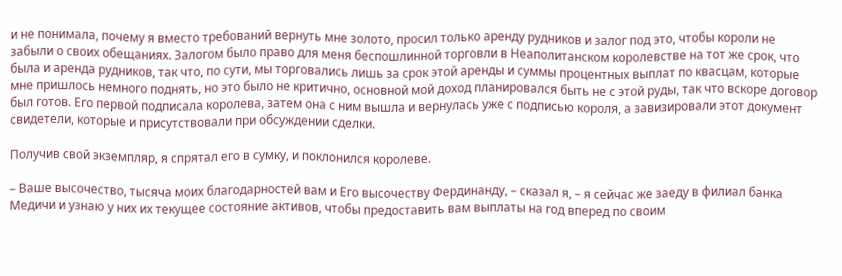и не понимала, почему я вместо требований вернуть мне золото, просил только аренду рудников и залог под это, чтобы короли не забыли о своих обещаниях. Залогом было право для меня беспошлинной торговли в Неаполитанском королевстве на тот же срок, что была и аренда рудников, так что, по сути, мы торговались лишь за срок этой аренды и суммы процентных выплат по квасцам, которые мне пришлось немного поднять, но это было не критично, основной мой доход планировался быть не с этой руды, так что вскоре договор был готов. Его первой подписала королева, затем она с ним вышла и вернулась уже с подписью короля, а завизировали этот документ свидетели, которые и присутствовали при обсуждении сделки.

Получив свой экземпляр, я спрятал его в сумку, и поклонился королеве.

– Ваше высочество, тысяча моих благодарностей вам и Его высочеству Фердинанду, – сказал я, – я сейчас же заеду в филиал банка Медичи и узнаю у них их текущее состояние активов, чтобы предоставить вам выплаты на год вперед по своим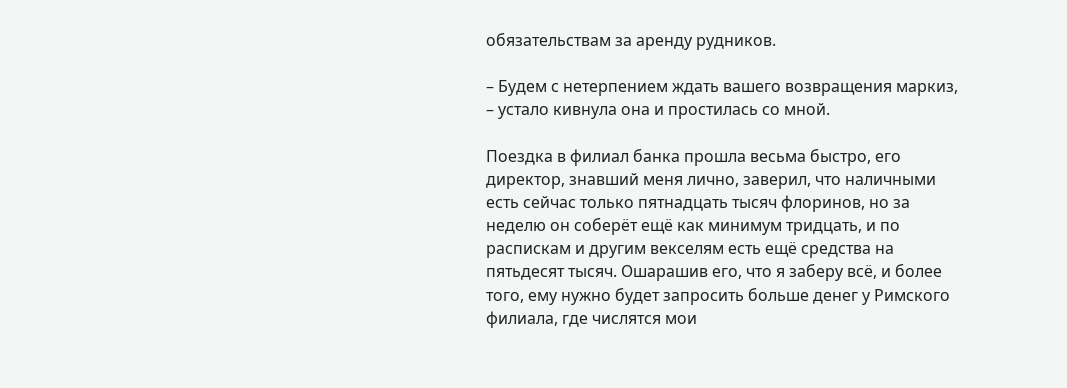обязательствам за аренду рудников.

– Будем с нетерпением ждать вашего возвращения маркиз, – устало кивнула она и простилась со мной.

Поездка в филиал банка прошла весьма быстро, его директор, знавший меня лично, заверил, что наличными есть сейчас только пятнадцать тысяч флоринов, но за неделю он соберёт ещё как минимум тридцать, и по распискам и другим векселям есть ещё средства на пятьдесят тысяч. Ошарашив его, что я заберу всё, и более того, ему нужно будет запросить больше денег у Римского филиала, где числятся мои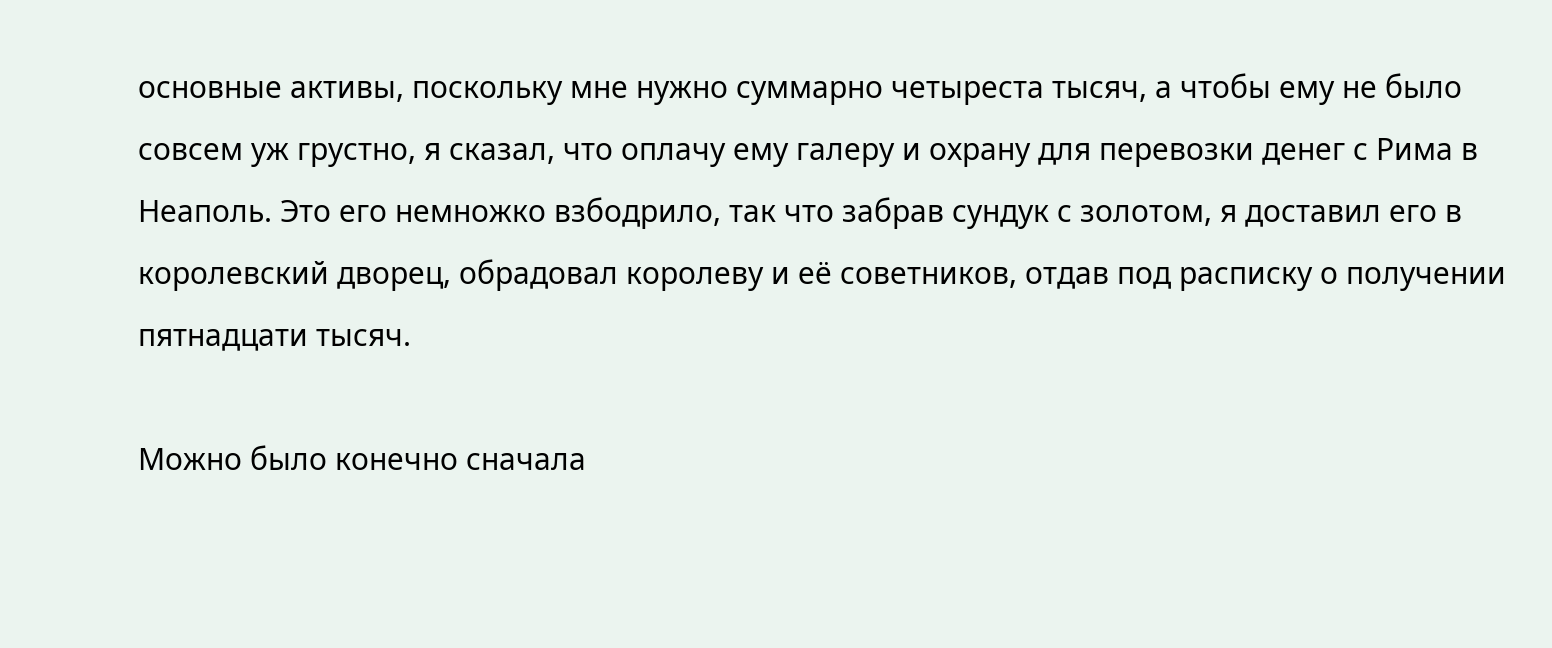основные активы, поскольку мне нужно суммарно четыреста тысяч, а чтобы ему не было совсем уж грустно, я сказал, что оплачу ему галеру и охрану для перевозки денег с Рима в Неаполь. Это его немножко взбодрило, так что забрав сундук с золотом, я доставил его в королевский дворец, обрадовал королеву и её советников, отдав под расписку о получении пятнадцати тысяч.

Можно было конечно сначала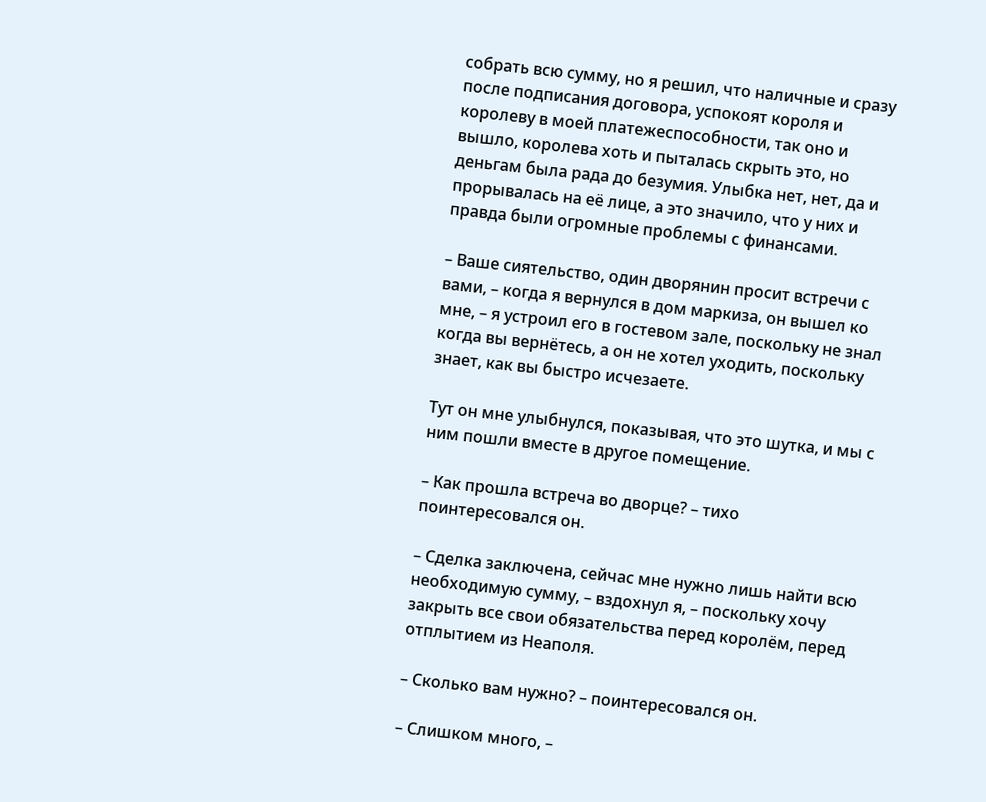собрать всю сумму, но я решил, что наличные и сразу после подписания договора, успокоят короля и королеву в моей платежеспособности, так оно и вышло, королева хоть и пыталась скрыть это, но деньгам была рада до безумия. Улыбка нет, нет, да и прорывалась на её лице, а это значило, что у них и правда были огромные проблемы с финансами.

– Ваше сиятельство, один дворянин просит встречи с вами, – когда я вернулся в дом маркиза, он вышел ко мне, – я устроил его в гостевом зале, поскольку не знал когда вы вернётесь, а он не хотел уходить, поскольку знает, как вы быстро исчезаете.

Тут он мне улыбнулся, показывая, что это шутка, и мы с ним пошли вместе в другое помещение.

– Как прошла встреча во дворце? – тихо поинтересовался он.

– Сделка заключена, сейчас мне нужно лишь найти всю необходимую сумму, – вздохнул я, – поскольку хочу закрыть все свои обязательства перед королём, перед отплытием из Неаполя.

– Сколько вам нужно? – поинтересовался он.

– Слишком много, –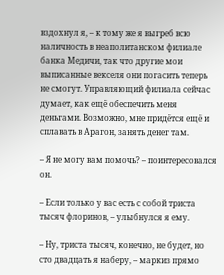вздохнул я, – к тому же я выгреб всю наличность в неаполитанском филиале банка Медичи, так что другие мои выписанные векселя они погасить теперь не смогут. Управляющий филиала сейчас думает, как ещё обеспечить меня деньгами. Возможно, мне придётся ещё и сплавать в Арагон, занять денег там.

– Я не могу вам помочь? – поинтересовался он.

– Если только у вас есть с собой триста тысяч флоринов, – улыбнулся я ему.

– Ну, триста тысяч, конечно, не будет, но сто двадцать я наберу, – маркиз прямо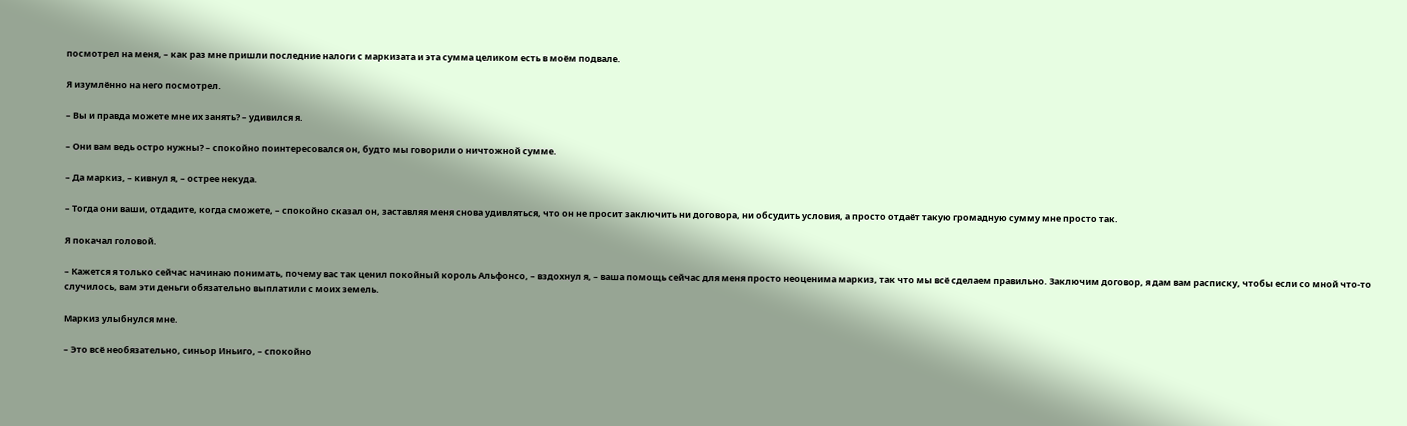посмотрел на меня, – как раз мне пришли последние налоги с маркизата и эта сумма целиком есть в моём подвале.

Я изумлённо на него посмотрел.

– Вы и правда можете мне их занять? – удивился я.

– Они вам ведь остро нужны? – спокойно поинтересовался он, будто мы говорили о ничтожной сумме.

– Да маркиз, – кивнул я, – острее некуда.

– Тогда они ваши, отдадите, когда сможете, – спокойно сказал он, заставляя меня снова удивляться, что он не просит заключить ни договора, ни обсудить условия, а просто отдаёт такую громадную сумму мне просто так.

Я покачал головой.

– Кажется я только сейчас начинаю понимать, почему вас так ценил покойный король Альфонсо, – вздохнул я, – ваша помощь сейчас для меня просто неоценима маркиз, так что мы всё сделаем правильно. Заключим договор, я дам вам расписку, чтобы если со мной что-то случилось, вам эти деньги обязательно выплатили с моих земель.

Маркиз улыбнулся мне.

– Это всё необязательно, синьор Иньиго, – спокойно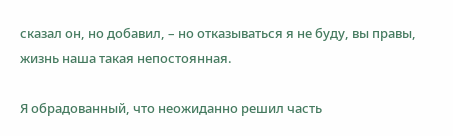сказал он, но добавил, – но отказываться я не буду, вы правы, жизнь наша такая непостоянная.

Я обрадованный, что неожиданно решил часть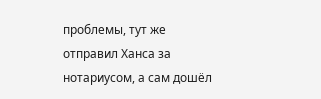проблемы, тут же отправил Ханса за нотариусом, а сам дошёл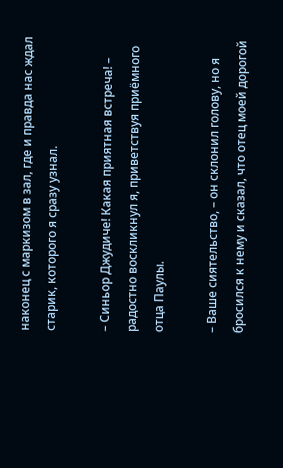наконец с маркизом в зал, где и правда нас ждал старик, которого я сразу узнал.

– Синьор Джудиче! Какая приятная встреча! – радостно воскликнул я, приветствуя приёмного отца Паулы.

– Ваше сиятельство, – он склонил голову, но я бросился к нему и сказал, что отец моей дорогой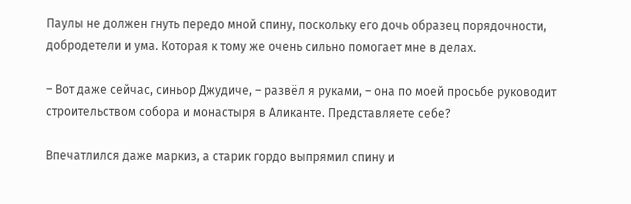Паулы не должен гнуть передо мной спину, поскольку его дочь образец порядочности, добродетели и ума. Которая к тому же очень сильно помогает мне в делах.

– Вот даже сейчас, синьор Джудиче, – развёл я руками, – она по моей просьбе руководит строительством собора и монастыря в Аликанте. Представляете себе?

Впечатлился даже маркиз, а старик гордо выпрямил спину и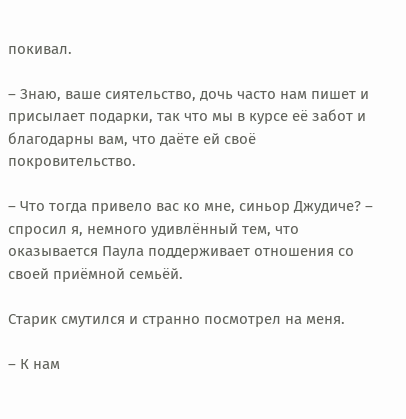покивал.

– Знаю, ваше сиятельство, дочь часто нам пишет и присылает подарки, так что мы в курсе её забот и благодарны вам, что даёте ей своё покровительство.

– Что тогда привело вас ко мне, синьор Джудиче? – спросил я, немного удивлённый тем, что оказывается Паула поддерживает отношения со своей приёмной семьёй.

Старик смутился и странно посмотрел на меня.

– К нам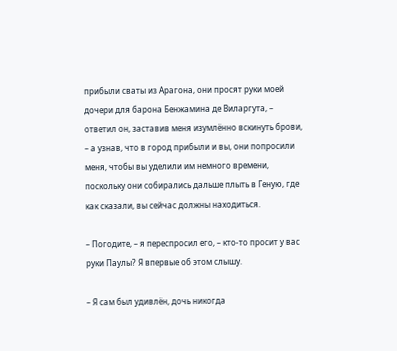прибыли сваты из Арагона, они просят руки моей дочери для барона Бенжамина де Виларгута, – ответил он, заставив меня изумлённо вскинуть брови, – а узнав, что в город прибыли и вы, они попросили меня, чтобы вы уделили им немного времени, поскольку они собирались дальше плыть в Геную, где как сказали, вы сейчас должны находиться.

– Погодите, – я переспросил его, – кто-то просит у вас руки Паулы? Я впервые об этом слышу.

– Я сам был удивлён, дочь никогда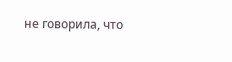не говорила, что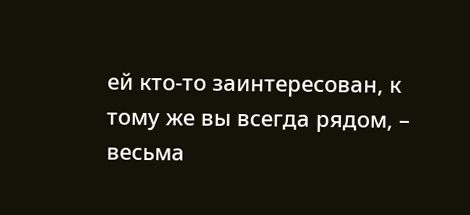ей кто-то заинтересован, к тому же вы всегда рядом, – весьма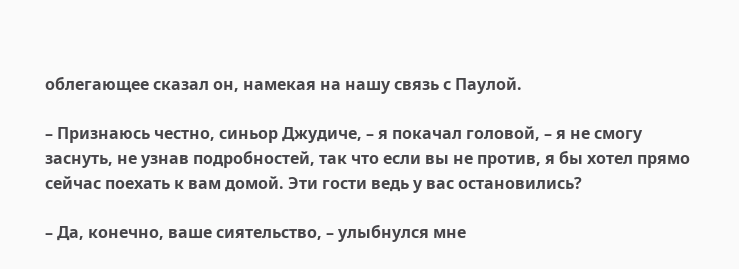облегающее сказал он, намекая на нашу связь с Паулой.

– Признаюсь честно, синьор Джудиче, – я покачал головой, – я не смогу заснуть, не узнав подробностей, так что если вы не против, я бы хотел прямо сейчас поехать к вам домой. Эти гости ведь у вас остановились?

– Да, конечно, ваше сиятельство, – улыбнулся мне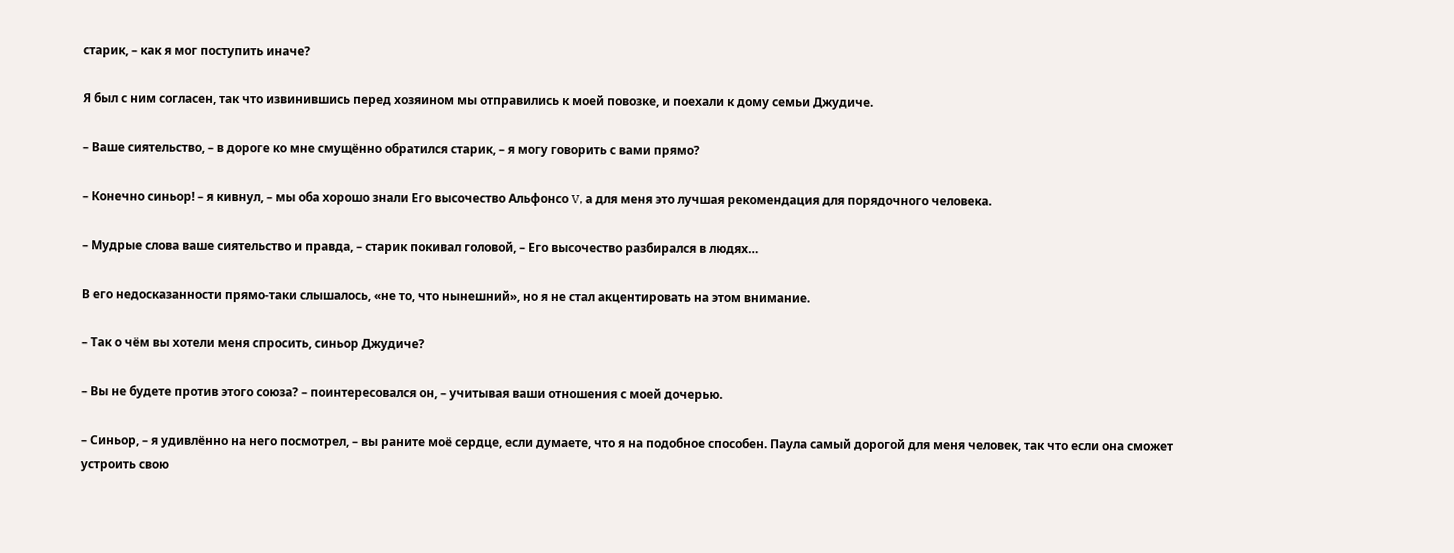старик, – как я мог поступить иначе?

Я был с ним согласен, так что извинившись перед хозяином мы отправились к моей повозке, и поехали к дому семьи Джудиче.

– Ваше сиятельство, – в дороге ко мне смущённо обратился старик, – я могу говорить с вами прямо?

– Конечно синьор! – я кивнул, – мы оба хорошо знали Его высочество Альфонсо V, а для меня это лучшая рекомендация для порядочного человека.

– Мудрые слова ваше сиятельство и правда, – старик покивал головой, – Его высочество разбирался в людях…

В его недосказанности прямо-таки слышалось, «не то, что нынешний», но я не стал акцентировать на этом внимание.

– Так о чём вы хотели меня спросить, синьор Джудиче?

– Вы не будете против этого союза? – поинтересовался он, – учитывая ваши отношения с моей дочерью.

– Синьор, – я удивлённо на него посмотрел, – вы раните моё сердце, если думаете, что я на подобное способен. Паула самый дорогой для меня человек, так что если она сможет устроить свою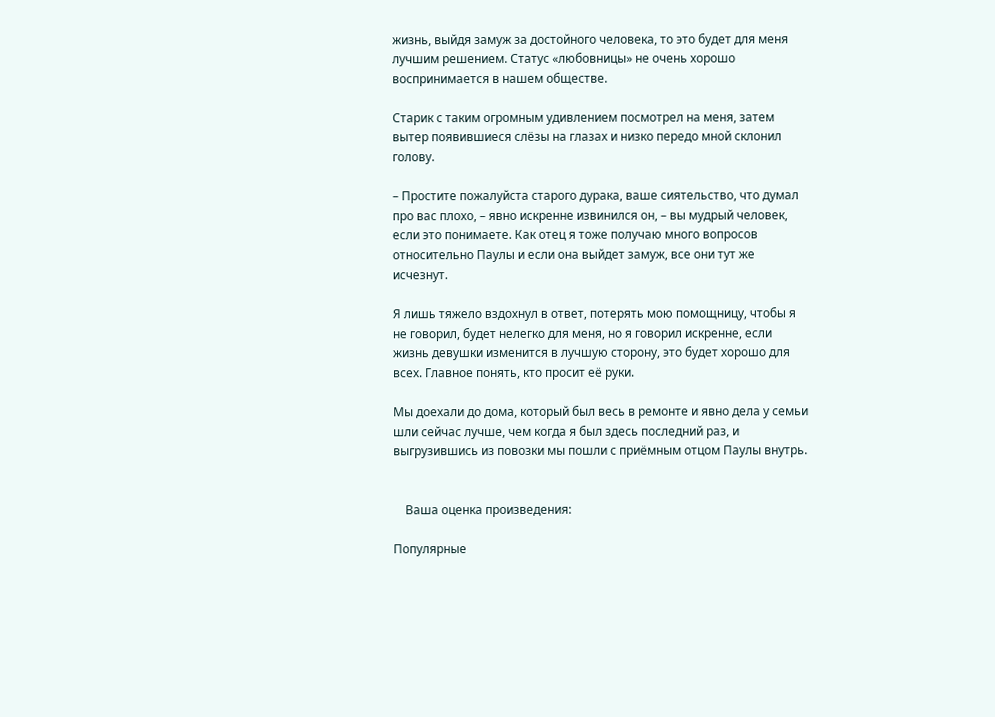жизнь, выйдя замуж за достойного человека, то это будет для меня лучшим решением. Статус «любовницы» не очень хорошо воспринимается в нашем обществе.

Старик с таким огромным удивлением посмотрел на меня, затем вытер появившиеся слёзы на глазах и низко передо мной склонил голову.

– Простите пожалуйста старого дурака, ваше сиятельство, что думал про вас плохо, – явно искренне извинился он, – вы мудрый человек, если это понимаете. Как отец я тоже получаю много вопросов относительно Паулы и если она выйдет замуж, все они тут же исчезнут.

Я лишь тяжело вздохнул в ответ, потерять мою помощницу, чтобы я не говорил, будет нелегко для меня, но я говорил искренне, если жизнь девушки изменится в лучшую сторону, это будет хорошо для всех. Главное понять, кто просит её руки.

Мы доехали до дома, который был весь в ремонте и явно дела у семьи шли сейчас лучше, чем когда я был здесь последний раз, и выгрузившись из повозки мы пошли с приёмным отцом Паулы внутрь.


    Ваша оценка произведения:

Популярные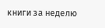книги за неделю